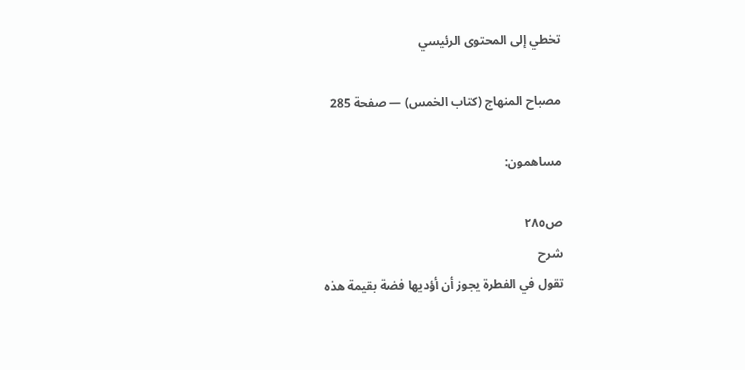تخطي إلى المحتوى الرئيسي

مصباح المنهاج (كتاب الخمس) — صفحة 285

مساهمون:

ص٢٨٥
شرح
تقول في الفطرة يجوز أن أؤديها فضة بقيمة هذه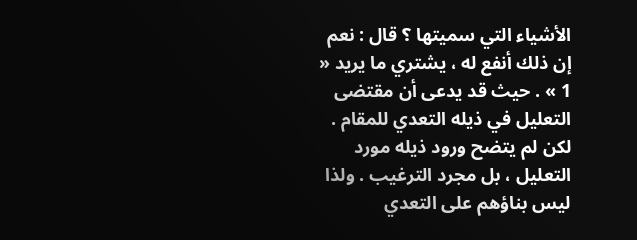الأشياء التي سميتها ؟ قال : نعم إن ذلك أنفع له ، يشتري ما يريد « 1 » . حيث قد يدعى أن مقتضى التعليل في ذيله التعدي للمقام . لكن لم يتضح ورود ذيله مورد التعليل ، بل مجرد الترغيب . ولذا ليس بناؤهم على التعدي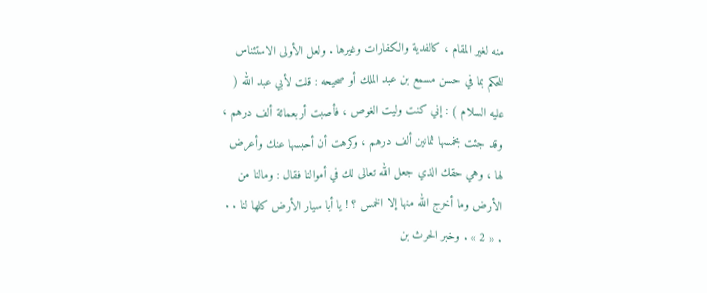منه لغير المقام ، كالفدية والكفارات وغيرها . ولعل الأولى الاستئناس للحكم بما في حسن مسمع بن عبد الملك أو صحيحه : قلت لأبي عبد الله ( عليه السلام ) : إني كنت وليت الغوص ، فأصبت أربعمائة ألف درهم ، وقد جئت بخمسها ثمانين ألف درهم ، وكرهت أن أحبسها عنك وأعرض لها ، وهي حقك الذي جعل الله تعالى لك في أموالنا فقال : ومالنا من الأرض وما أخرج الله منها إلا الخمس ؟ ! يا أبا سيار الأرض كلها لنا . . . « 2 » . وخبر الحرث بن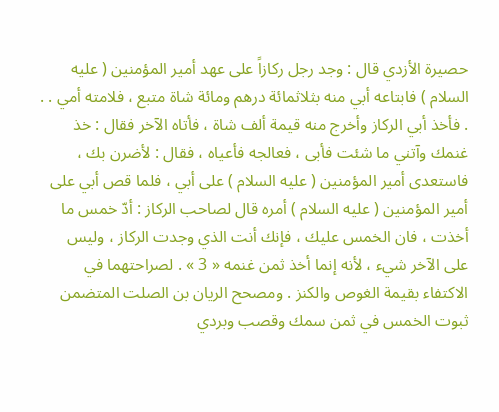حصيرة الأزدي قال : وجد رجل ركازاً على عهد أمير المؤمنين ( عليه السلام ) فابتاعه أبي منه بثلاثمائة درهم ومائة شاة متبع ، فلامته أمي . . . فأخذ أبي الركاز وأخرج منه قيمة ألف شاة ، فأتاه الآخر فقال : خذ غنمك وآتني ما شئت فأبى ، فعالجه فأعياه ، فقال : لأضرن بك ، فاستعدى أمير المؤمنين ( عليه السلام ) على أبي ، فلما قص أبي على أمير المؤمنين ( عليه السلام ) أمره قال لصاحب الركاز : أدّ خمس ما أخذت ، فان الخمس عليك ، فإنك أنت الذي وجدت الركاز ، وليس على الآخر شيء ، لأنه إنما أخذ ثمن غنمه « 3 » . لصراحتهما في الاكتفاء بقيمة الغوص والكنز . ومصحح الريان بن الصلت المتضمن ثبوت الخمس في ثمن سمك وقصب وبردي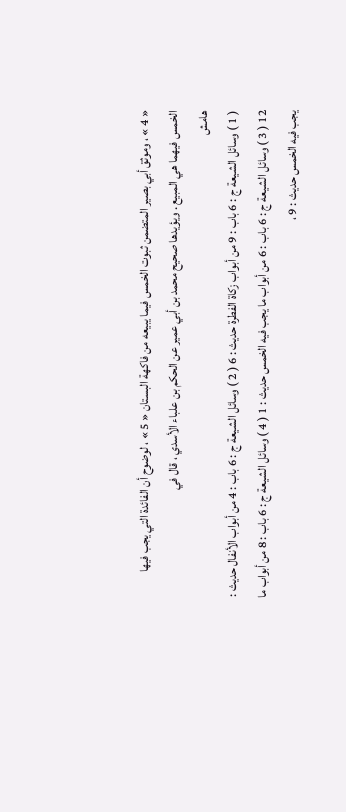« 4 » ، وموثق أبي بصير المتضمن ثبوت الخمس فيما يبيعه من فاكهة البستان « 5 » ، لوضوح أن الفائدة التي يجب فيها الخمس فيهما هي المبيع . ويؤيدها صحيح محمد بن أبي عمير عن الحكم بن علباء الأسدي ، قال في
هامش
( 1 ) وسائل الشيعة ج : 6 باب : 9 من أبواب زكاة الفطرة حديث : 6 ( 2 ) وسائل الشيعة ج : 6 باب : 4 من أبواب الأنفال حديث : 12 ( 3 ) وسائل الشيعة ج : 6 باب : 6 من أبواب ما يجب فيه الخمس حديث : 1 ( 4 ) وسائل الشيعة ج : 6 باب : 8 من أبواب ما يجب فيه الخمس حديث : 9 ،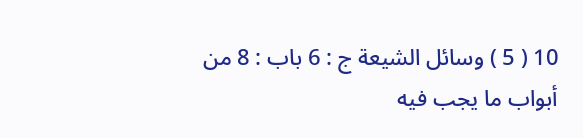10 ( 5 ) وسائل الشيعة ج : 6 باب : 8 من أبواب ما يجب فيه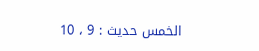الخمس حديث : 9 ، 10